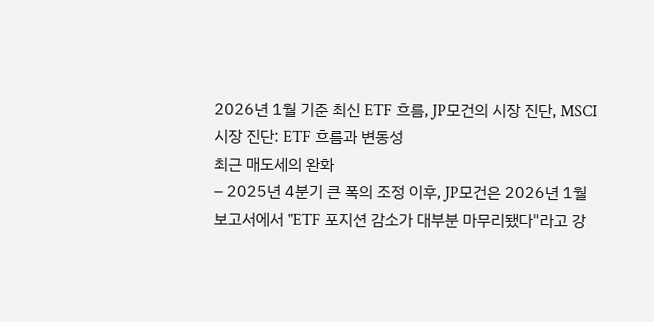2026년 1월 기준 최신 ETF 흐름, JP모건의 시장 진단, MSCI
시장 진단: ETF 흐름과 변동성
최근 매도세의 완화
– 2025년 4분기 큰 폭의 조정 이후, JP모건은 2026년 1월 보고서에서 "ETF 포지션 감소가 대부분 마무리됐다"라고 강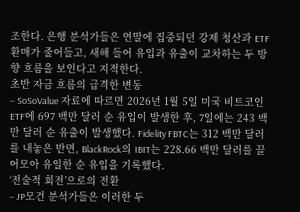조한다. 은행 분석가들은 연말에 집중되던 강제 청산과 ETF 환매가 줄어들고, 새해 들어 유입과 유출이 교차하는 두 방향 흐름을 보인다고 지적한다.
초반 자금 흐름의 급격한 변동
– SoSoValue 자료에 따르면 2026년 1월 5일 미국 비트코인 ETF에 697 백만 달러 순 유입이 발생한 후, 7일에는 243 백만 달러 순 유출이 발생했다. Fidelity FBTC는 312 백만 달러를 내놓은 반면, BlackRock의 IBIT는 228.66 백만 달러를 끌어모아 유일한 순 유입을 기록했다.
‘전술적 회전’으로의 전환
– JP모건 분석가들은 이러한 두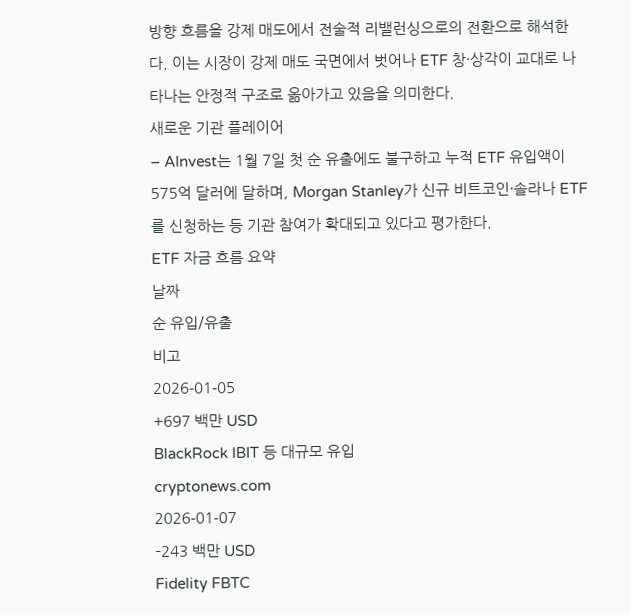방향 흐름을 강제 매도에서 전술적 리밸런싱으로의 전환으로 해석한다. 이는 시장이 강제 매도 국면에서 벗어나 ETF 창·상각이 교대로 나타나는 안정적 구조로 옮아가고 있음을 의미한다.
새로운 기관 플레이어
– AInvest는 1월 7일 첫 순 유출에도 불구하고 누적 ETF 유입액이 575억 달러에 달하며, Morgan Stanley가 신규 비트코인·솔라나 ETF를 신청하는 등 기관 참여가 확대되고 있다고 평가한다.
ETF 자금 흐름 요약
날짜
순 유입/유출
비고
2026‑01‑05
+697 백만 USD
BlackRock IBIT 등 대규모 유입
cryptonews.com
2026‑01‑07
–243 백만 USD
Fidelity FBTC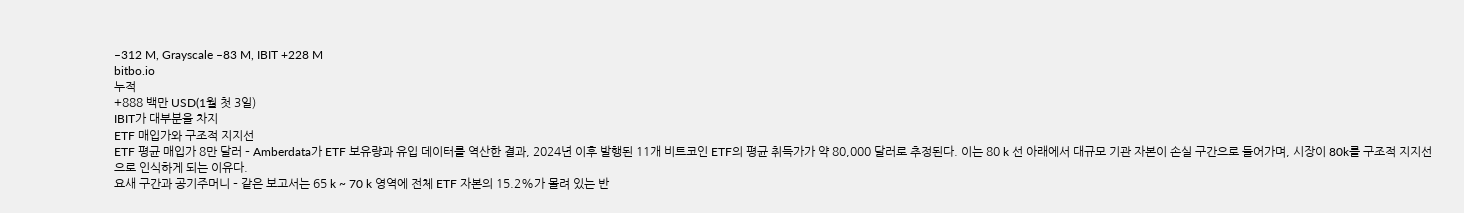–312 M, Grayscale –83 M, IBIT +228 M
bitbo.io
누적
+888 백만 USD(1월 첫 3일)
IBIT가 대부분을 차지
ETF 매입가와 구조적 지지선
ETF 평균 매입가 8만 달러 – Amberdata가 ETF 보유량과 유입 데이터를 역산한 결과, 2024년 이후 발행된 11개 비트코인 ETF의 평균 취득가가 약 80,000 달러로 추정된다. 이는 80 k 선 아래에서 대규모 기관 자본이 손실 구간으로 들어가며, 시장이 80k를 구조적 지지선으로 인식하게 되는 이유다.
요새 구간과 공기주머니 – 같은 보고서는 65 k ~ 70 k 영역에 전체 ETF 자본의 15.2%가 몰려 있는 반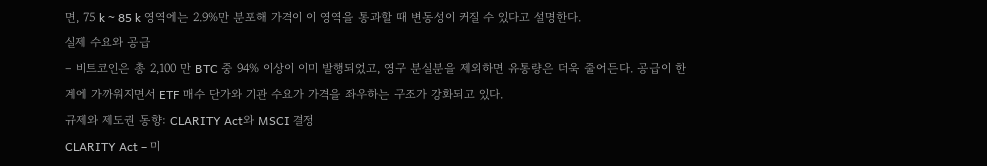면, 75 k ~ 85 k 영역에는 2.9%만 분포해 가격이 이 영역을 통과할 때 변동성이 커질 수 있다고 설명한다.
실제 수요와 공급
– 비트코인은 총 2,100 만 BTC 중 94% 이상이 이미 발행되었고, 영구 분실분을 제외하면 유통량은 더욱 줄어든다. 공급이 한계에 가까워지면서 ETF 매수 단가와 기관 수요가 가격을 좌우하는 구조가 강화되고 있다.
규제와 제도권 동향: CLARITY Act와 MSCI 결정
CLARITY Act – 미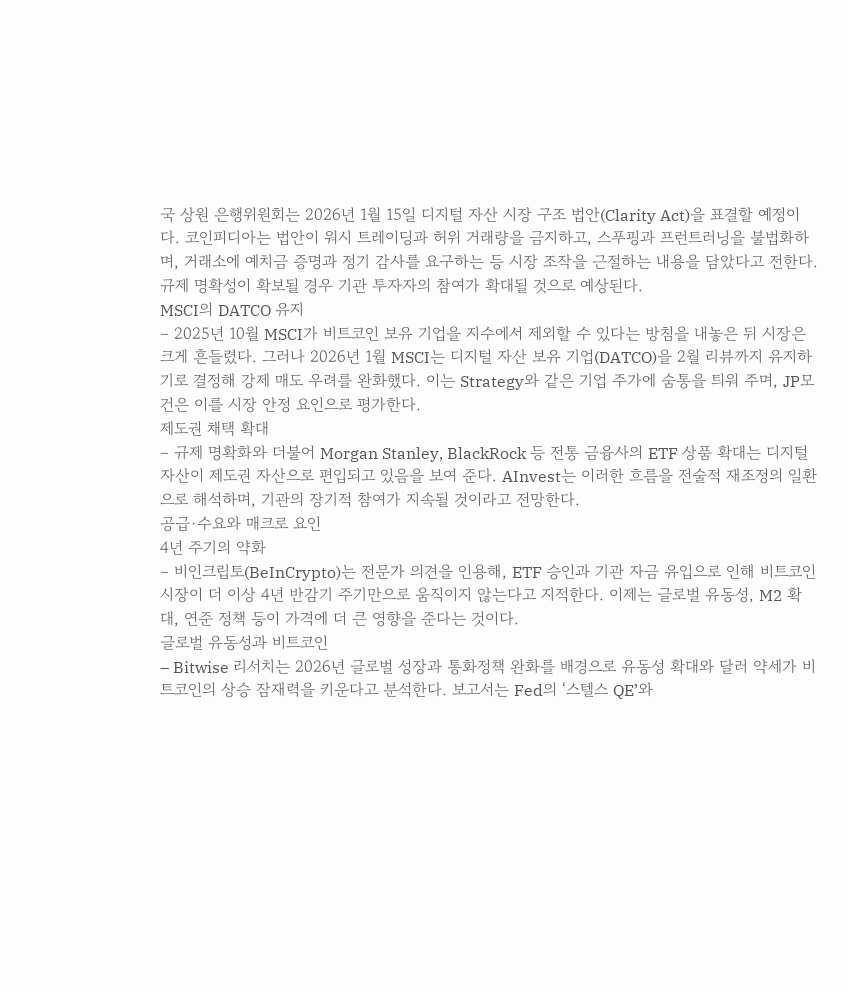국 상원 은행위원회는 2026년 1월 15일 디지털 자산 시장 구조 법안(Clarity Act)을 표결할 예정이다. 코인피디아는 법안이 워시 트레이딩과 허위 거래량을 금지하고, 스푸핑과 프런트러닝을 불법화하며, 거래소에 예치금 증명과 정기 감사를 요구하는 등 시장 조작을 근절하는 내용을 담았다고 전한다. 규제 명확성이 확보될 경우 기관 투자자의 참여가 확대될 것으로 예상된다.
MSCI의 DATCO 유지
– 2025년 10월 MSCI가 비트코인 보유 기업을 지수에서 제외할 수 있다는 방침을 내놓은 뒤 시장은 크게 흔들렸다. 그러나 2026년 1월 MSCI는 디지털 자산 보유 기업(DATCO)을 2월 리뷰까지 유지하기로 결정해 강제 매도 우려를 완화했다. 이는 Strategy와 같은 기업 주가에 숨통을 틔워 주며, JP모건은 이를 시장 안정 요인으로 평가한다.
제도권 채택 확대
– 규제 명확화와 더불어 Morgan Stanley, BlackRock 등 전통 금융사의 ETF 상품 확대는 디지털 자산이 제도권 자산으로 편입되고 있음을 보여 준다. AInvest는 이러한 흐름을 전술적 재조정의 일환으로 해석하며, 기관의 장기적 참여가 지속될 것이라고 전망한다.
공급·수요와 매크로 요인
4년 주기의 약화
– 비인크립토(BeInCrypto)는 전문가 의견을 인용해, ETF 승인과 기관 자금 유입으로 인해 비트코인 시장이 더 이상 4년 반감기 주기만으로 움직이지 않는다고 지적한다. 이제는 글로벌 유동성, M2 확대, 연준 정책 등이 가격에 더 큰 영향을 준다는 것이다.
글로벌 유동성과 비트코인
– Bitwise 리서치는 2026년 글로벌 성장과 통화정책 완화를 배경으로 유동성 확대와 달러 약세가 비트코인의 상승 잠재력을 키운다고 분석한다. 보고서는 Fed의 ‘스텔스 QE’와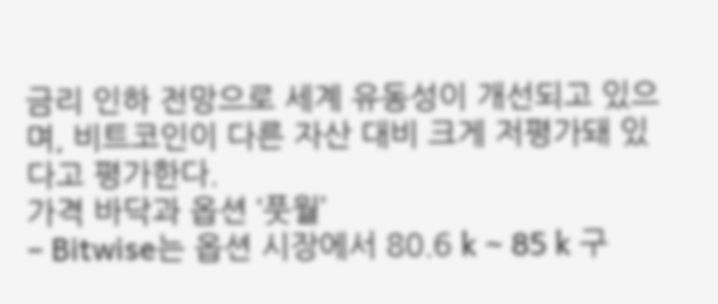금리 인하 전망으로 세계 유동성이 개선되고 있으며, 비트코인이 다른 자산 대비 크게 저평가돼 있다고 평가한다.
가격 바닥과 옵션 ‘풋월’
– Bitwise는 옵션 시장에서 80.6 k ~ 85 k 구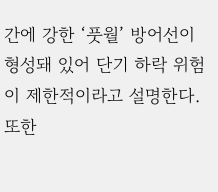간에 강한 ‘풋월’ 방어선이 형성돼 있어 단기 하락 위험이 제한적이라고 설명한다. 또한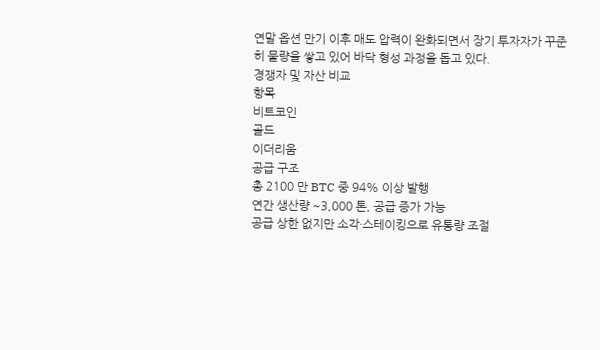연말 옵션 만기 이후 매도 압력이 완화되면서 장기 투자자가 꾸준히 물량을 쌓고 있어 바닥 형성 과정을 돕고 있다.
경쟁자 및 자산 비교
항목
비트코인
골드
이더리움
공급 구조
총 2100 만 BTC 중 94% 이상 발행
연간 생산량 ~3,000 톤, 공급 증가 가능
공급 상한 없지만 소각·스테이킹으로 유통량 조절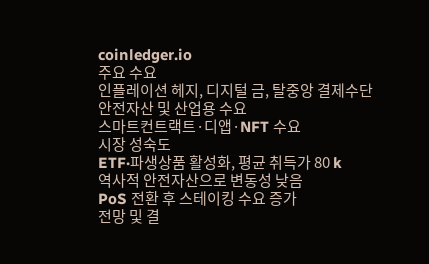coinledger.io
주요 수요
인플레이션 헤지, 디지털 금, 탈중앙 결제수단
안전자산 및 산업용 수요
스마트컨트랙트·디앱·NFT 수요
시장 성숙도
ETF·파생상품 활성화, 평균 취득가 80 k
역사적 안전자산으로 변동성 낮음
PoS 전환 후 스테이킹 수요 증가
전망 및 결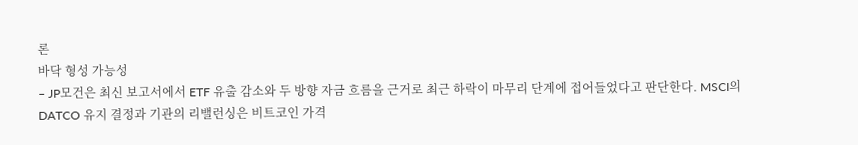론
바닥 형성 가능성
– JP모건은 최신 보고서에서 ETF 유출 감소와 두 방향 자금 흐름을 근거로 최근 하락이 마무리 단계에 접어들었다고 판단한다. MSCI의 DATCO 유지 결정과 기관의 리밸런싱은 비트코인 가격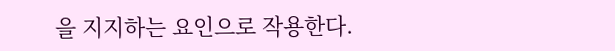을 지지하는 요인으로 작용한다.